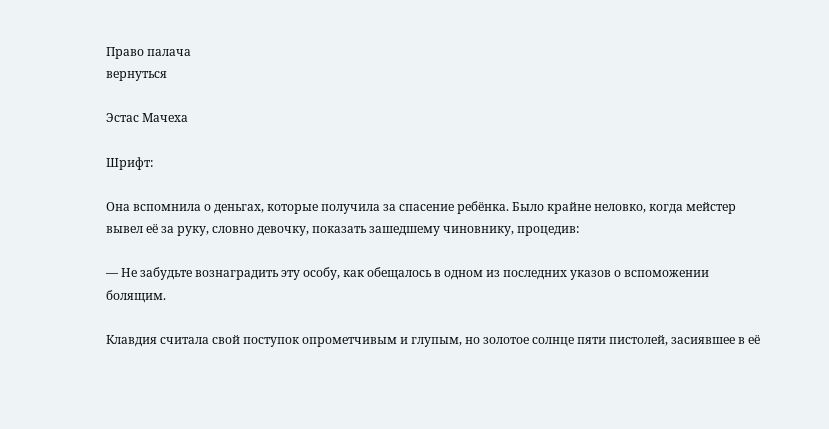Право палача
вернуться

Эстас Мачеха

Шрифт:

Она вспомнила о деньгах, которые получила за спасение ребёнка. Было крайне неловко, когда мейстер вывел её за руку, словно девочку, показать зашедшему чиновнику, процедив:

— Не забудьте вознаградить эту особу, как обещалось в одном из последних указов о вспоможении болящим.

Клавдия считала свой поступок опрометчивым и глупым, но золотое солнце пяти пистолей, засиявшее в её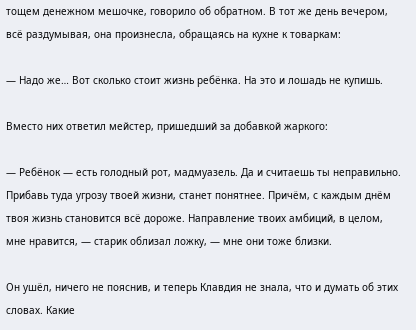тощем денежном мешочке, говорило об обратном. В тот же день вечером, всё раздумывая, она произнесла, обращаясь на кухне к товаркам:

— Надо же… Вот сколько стоит жизнь ребёнка. На это и лошадь не купишь.

Вместо них ответил мейстер, пришедший за добавкой жаркого:

— Ребёнок — есть голодный рот, мадмуазель. Да и считаешь ты неправильно. Прибавь туда угрозу твоей жизни, станет понятнее. Причём, с каждым днём твоя жизнь становится всё дороже. Направление твоих амбиций, в целом, мне нравится, — старик облизал ложку, — мне они тоже близки.

Он ушёл, ничего не пояснив, и теперь Клавдия не знала, что и думать об этих словах. Какие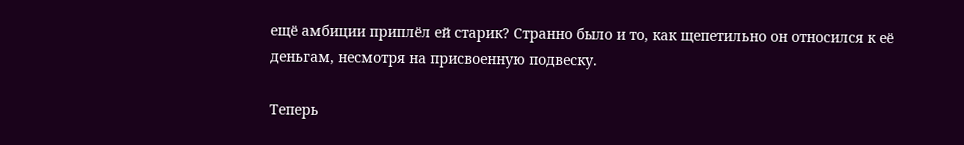ещё амбиции приплёл ей старик? Странно было и то, как щепетильно он относился к её деньгам, несмотря на присвоенную подвеску.

Теперь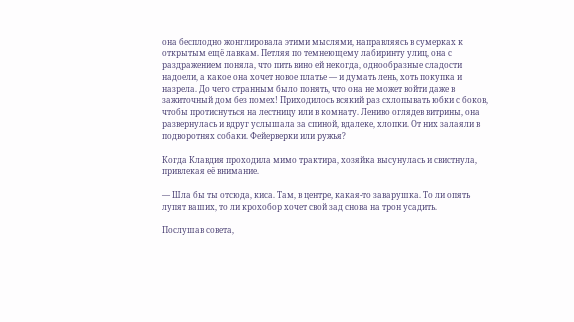она бесплодно жонглировала этими мыслями, направляясь в сумерках к открытым ещё лавкам. Петляя по темнеющему лабиринту улиц, она с раздражением поняла, что пить вино ей некогда, однообразные сладости надоели, а какое она хочет новое платье — и думать лень, хоть покупка и назрела. До чего странным было понять, что она не может войти даже в зажиточный дом без помех! Приходилось всякий раз схлопывать юбки с боков, чтобы протиснуться на лестницу или в комнату. Лениво оглядев витрины, она развернулась и вдруг услышала за спиной, вдалеке, хлопки. От них залаяли в подворотнях собаки. Фейерверки или ружья?

Когда Клавдия проходила мимо трактира, хозяйка высунулась и свистнула, привлекая её внимание.

— Шла бы ты отсюда, киса. Там, в центре, какая-то заварушка. То ли опять лупят ваших, то ли крохобор хочет свой зад снова на трон усадить.

Послушав совета,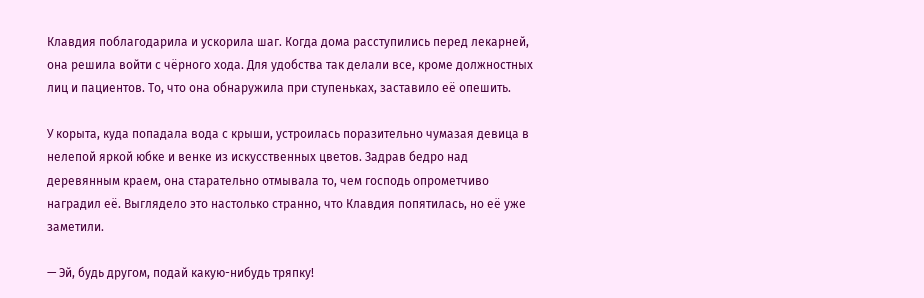Клавдия поблагодарила и ускорила шаг. Когда дома расступились перед лекарней, она решила войти с чёрного хода. Для удобства так делали все, кроме должностных лиц и пациентов. То, что она обнаружила при ступеньках, заставило её опешить.

У корыта, куда попадала вода с крыши, устроилась поразительно чумазая девица в нелепой яркой юбке и венке из искусственных цветов. Задрав бедро над деревянным краем, она старательно отмывала то, чем господь опрометчиво наградил её. Выглядело это настолько странно, что Клавдия попятилась, но её уже заметили.

— Эй, будь другом, подай какую-нибудь тряпку!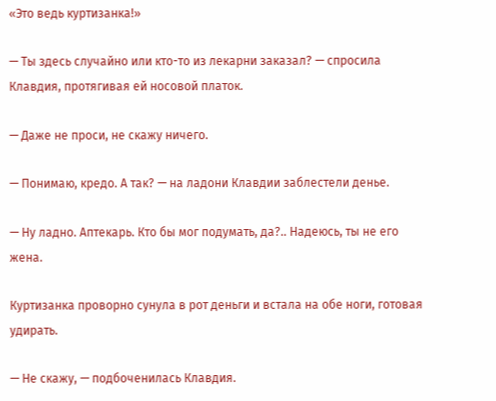«Это ведь куртизанка!»

— Ты здесь случайно или кто-то из лекарни заказал? — спросила Клавдия, протягивая ей носовой платок.

— Даже не проси, не скажу ничего.

— Понимаю, кредо. А так? — на ладони Клавдии заблестели денье.

— Ну ладно. Аптекарь. Кто бы мог подумать, да?.. Надеюсь, ты не его жена.

Куртизанка проворно сунула в рот деньги и встала на обе ноги, готовая удирать.

— Не скажу, — подбоченилась Клавдия.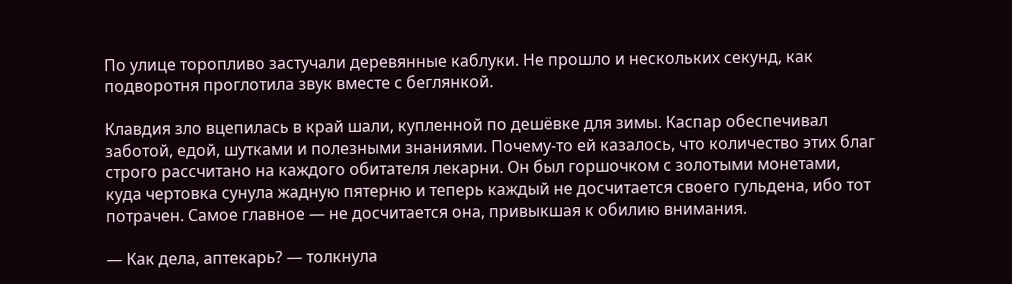По улице торопливо застучали деревянные каблуки. Не прошло и нескольких секунд, как подворотня проглотила звук вместе с беглянкой.

Клавдия зло вцепилась в край шали, купленной по дешёвке для зимы. Каспар обеспечивал заботой, едой, шутками и полезными знаниями. Почему-то ей казалось, что количество этих благ строго рассчитано на каждого обитателя лекарни. Он был горшочком с золотыми монетами, куда чертовка сунула жадную пятерню и теперь каждый не досчитается своего гульдена, ибо тот потрачен. Самое главное — не досчитается она, привыкшая к обилию внимания.

— Как дела, аптекарь? — толкнула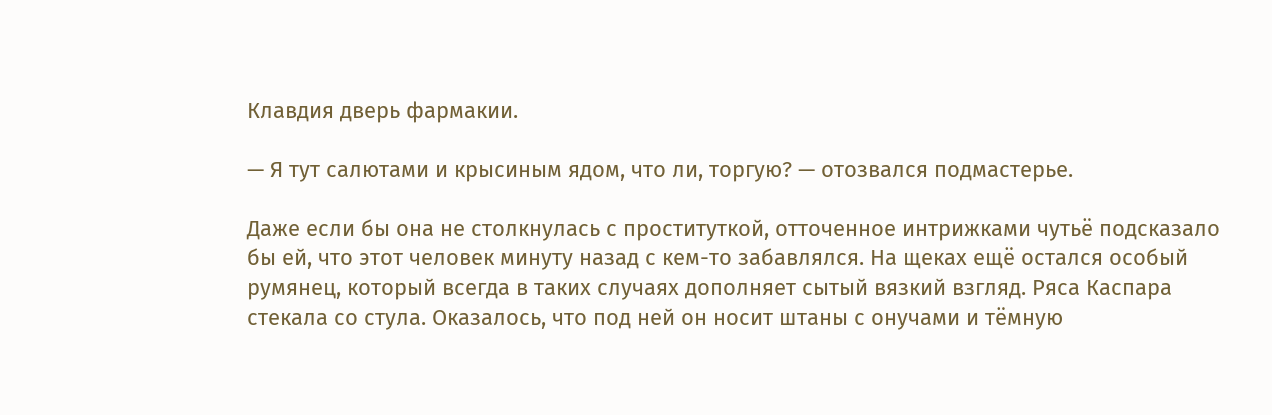Клавдия дверь фармакии.

— Я тут салютами и крысиным ядом, что ли, торгую? — отозвался подмастерье.

Даже если бы она не столкнулась с проституткой, отточенное интрижками чутьё подсказало бы ей, что этот человек минуту назад с кем-то забавлялся. На щеках ещё остался особый румянец, который всегда в таких случаях дополняет сытый вязкий взгляд. Ряса Каспара стекала со стула. Оказалось, что под ней он носит штаны с онучами и тёмную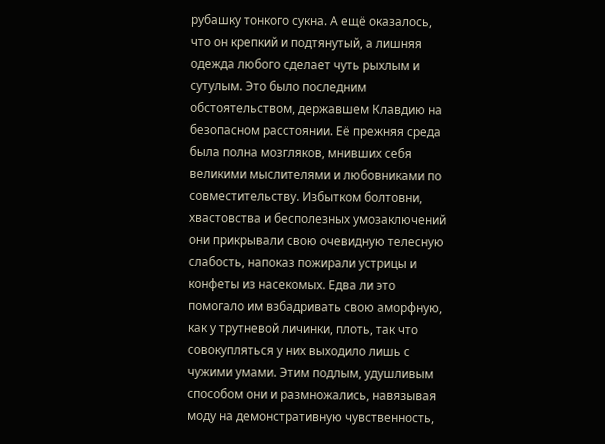рубашку тонкого сукна. А ещё оказалось, что он крепкий и подтянутый, а лишняя одежда любого сделает чуть рыхлым и сутулым. Это было последним обстоятельством, державшем Клавдию на безопасном расстоянии. Её прежняя среда была полна мозгляков, мнивших себя великими мыслителями и любовниками по совместительству. Избытком болтовни, хвастовства и бесполезных умозаключений они прикрывали свою очевидную телесную слабость, напоказ пожирали устрицы и конфеты из насекомых. Едва ли это помогало им взбадривать свою аморфную, как у трутневой личинки, плоть, так что совокупляться у них выходило лишь с чужими умами. Этим подлым, удушливым способом они и размножались, навязывая моду на демонстративную чувственность,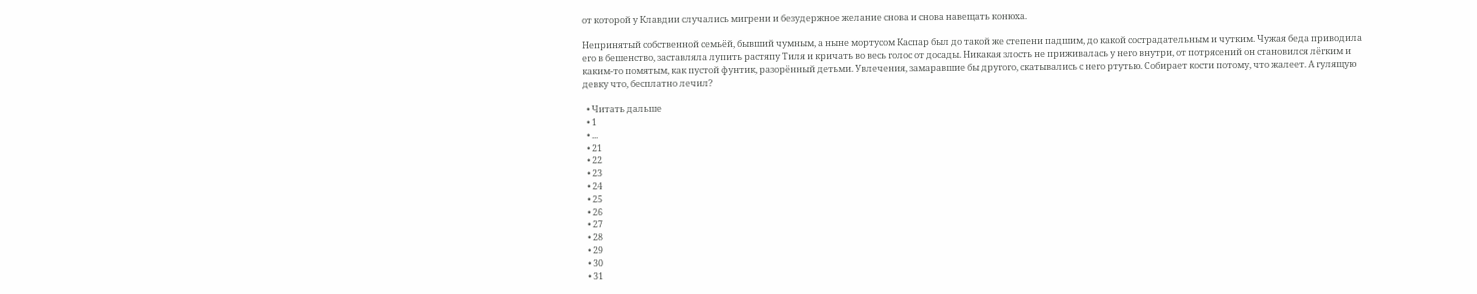от которой у Клавдии случались мигрени и безудержное желание снова и снова навещать конюха.

Непринятый собственной семьёй, бывший чумным, а ныне мортусом Каспар был до такой же степени падшим, до какой сострадательным и чутким. Чужая беда приводила его в бешенство, заставляла лупить растяпу Тиля и кричать во весь голос от досады. Никакая злость не приживалась у него внутри, от потрясений он становился лёгким и каким-то помятым, как пустой фунтик, разорённый детьми. Увлечения, замаравшие бы другого, скатывались с него ртутью. Собирает кости потому, что жалеет. А гулящую девку что, бесплатно лечил?

  • Читать дальше
  • 1
  • ...
  • 21
  • 22
  • 23
  • 24
  • 25
  • 26
  • 27
  • 28
  • 29
  • 30
  • 31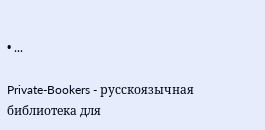• ...

Private-Bookers - русскоязычная библиотека для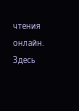чтения онлайн. Здесь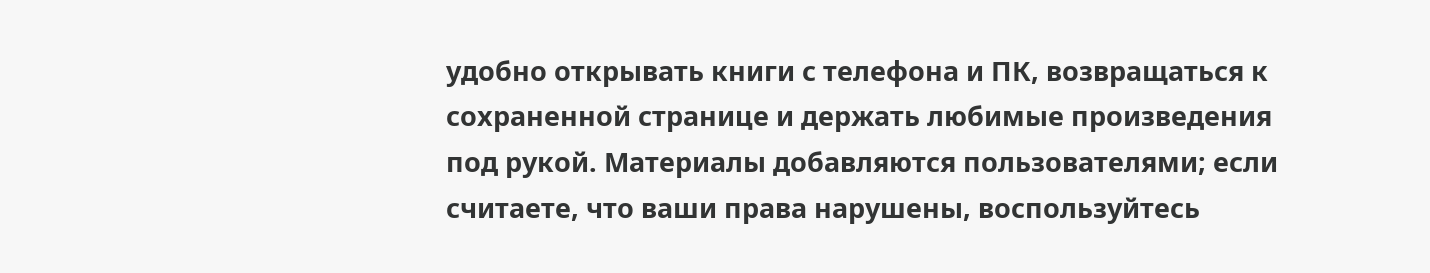удобно открывать книги с телефона и ПК, возвращаться к сохраненной странице и держать любимые произведения под рукой. Материалы добавляются пользователями; если считаете, что ваши права нарушены, воспользуйтесь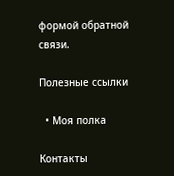формой обратной связи.

Полезные ссылки

  • Моя полка

Контакты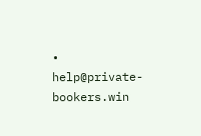• help@private-bookers.win